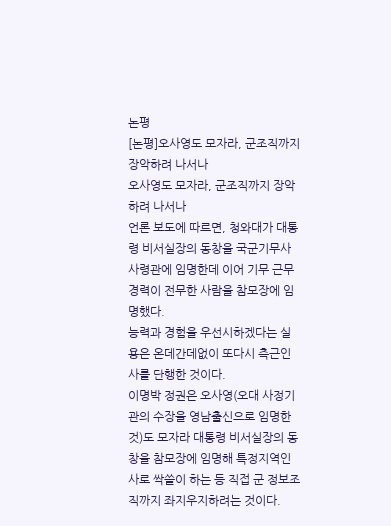논평
[논평]오사영도 모자라, 군조직까지 장악하려 나서나
오사영도 모자라, 군조직까지 장악하려 나서나
언론 보도에 따르면, 청와대가 대통령 비서실장의 동창을 국군기무사사령관에 임명한데 이어 기무 근무 경력이 전무한 사람을 참모장에 임명했다.
능력과 경험을 우선시하겠다는 실용은 온데간데없이 또다시 측근인사를 단행한 것이다.
이명박 정권은 오사영(오대 사정기관의 수장을 영남출신으로 임명한 것)도 모자라 대통령 비서실장의 동창을 참모장에 임명해 특정지역인사로 싹쓸이 하는 등 직접 군 정보조직까지 좌지우지하려는 것이다.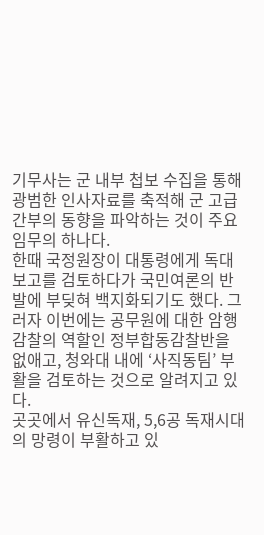기무사는 군 내부 첩보 수집을 통해 광범한 인사자료를 축적해 군 고급 간부의 동향을 파악하는 것이 주요 임무의 하나다.
한때 국정원장이 대통령에게 독대보고를 검토하다가 국민여론의 반발에 부딪혀 백지화되기도 했다. 그러자 이번에는 공무원에 대한 암행 감찰의 역할인 정부합동감찰반을 없애고, 청와대 내에 ‘사직동팀’ 부활을 검토하는 것으로 알려지고 있다.
곳곳에서 유신독재, 5,6공 독재시대의 망령이 부활하고 있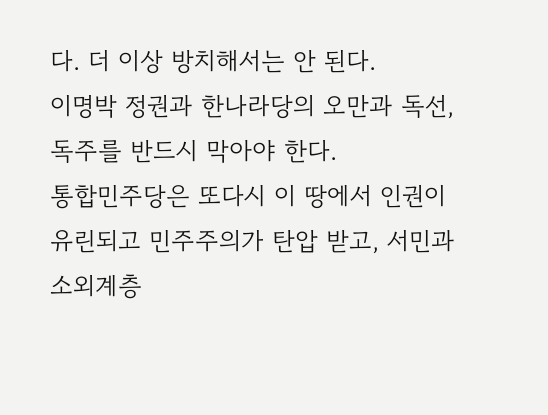다. 더 이상 방치해서는 안 된다.
이명박 정권과 한나라당의 오만과 독선, 독주를 반드시 막아야 한다.
통합민주당은 또다시 이 땅에서 인권이 유린되고 민주주의가 탄압 받고, 서민과 소외계층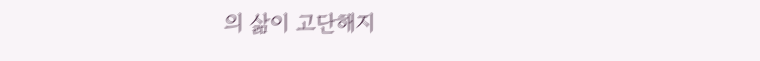의 삶이 고단해지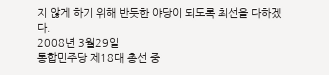지 않게 하기 위해 반듯한 야당이 되도록 최선을 다하겠다.
2008년 3월29일
통합민주당 제18대 총선 중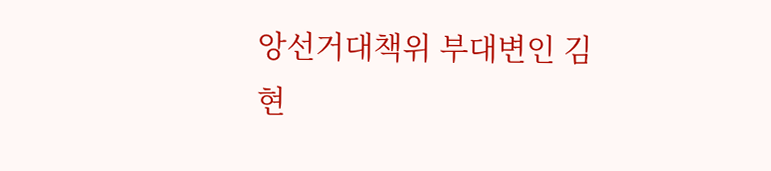앙선거대책위 부대변인 김 현